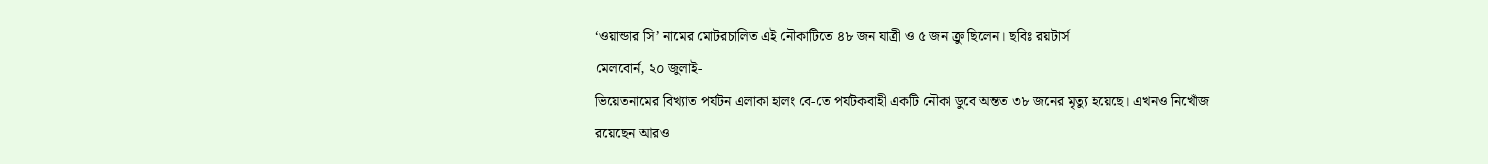‘ওয়ান্ডার সি’ নামের মোটরচালিত এই নৌকাটিতে ৪৮ জন যাত্রী ও ৫ জন ক্রু ছিলেন। ছবিঃ রয়টার্স
মেলবোর্ন, ২০ জুলাই-
ভিয়েতনামের বিখ্যাত পর্যটন এলাকা হালং বে-তে পর্যটকবাহী একটি নৌকা ডুবে অন্তত ৩৮ জনের মৃত্যু হয়েছে। এখনও নিখোঁজ রয়েছেন আরও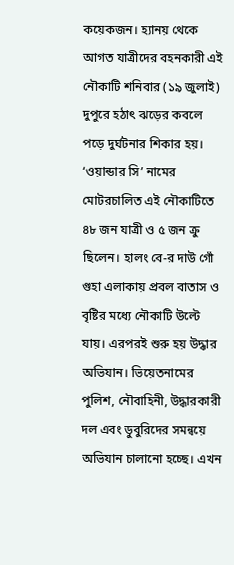কয়েকজন। হ্যানয় থেকে আগত যাত্রীদের বহনকারী এই নৌকাটি শনিবার (১৯ জুলাই) দুপুরে হঠাৎ ঝড়ের কবলে পড়ে দুর্ঘটনার শিকার হয়।
‘ওয়ান্ডার সি’ নামের মোটরচালিত এই নৌকাটিতে ৪৮ জন যাত্রী ও ৫ জন ক্রু ছিলেন। হালং বে-র দাউ গোঁ গুহা এলাকায় প্রবল বাতাস ও বৃষ্টির মধ্যে নৌকাটি উল্টে যায়। এরপরই শুরু হয় উদ্ধার অভিযান। ভিয়েতনামের পুলিশ, নৌবাহিনী, উদ্ধারকারী দল এবং ডুবুরিদের সমন্বয়ে অভিযান চালানো হচ্ছে। এখন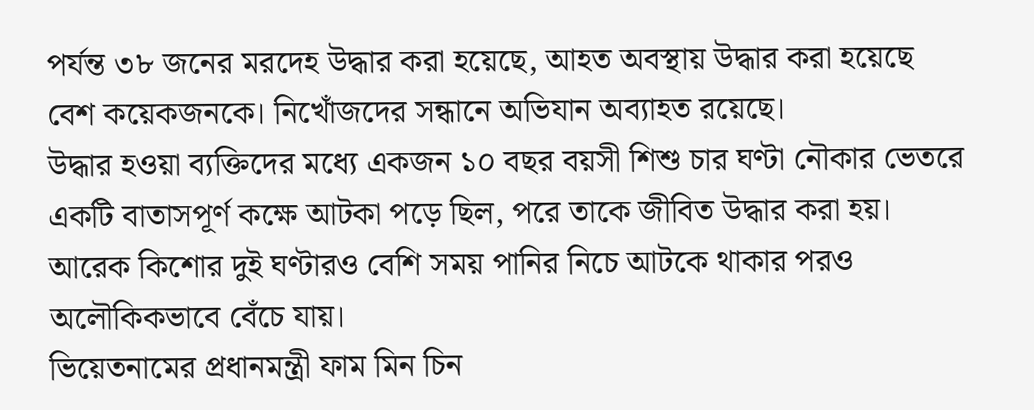পর্যন্ত ৩৮ জনের মরদেহ উদ্ধার করা হয়েছে, আহত অবস্থায় উদ্ধার করা হয়েছে বেশ কয়েকজনকে। নিখোঁজদের সন্ধানে অভিযান অব্যাহত রয়েছে।
উদ্ধার হওয়া ব্যক্তিদের মধ্যে একজন ১০ বছর বয়সী শিশু চার ঘণ্টা নৌকার ভেতরে একটি বাতাসপূর্ণ কক্ষে আটকা পড়ে ছিল, পরে তাকে জীবিত উদ্ধার করা হয়। আরেক কিশোর দুই ঘণ্টারও বেশি সময় পানির নিচে আটকে থাকার পরও অলৌকিকভাবে বেঁচে যায়।
ভিয়েতনামের প্রধানমন্ত্রী ফাম মিন চিন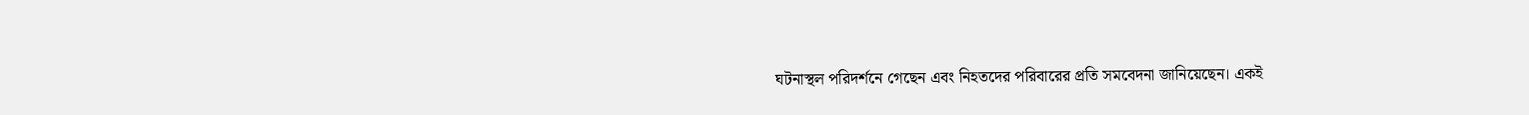ঘটনাস্থল পরিদর্শনে গেছেন এবং নিহতদের পরিবারের প্রতি সমবেদনা জানিয়েছেন। একই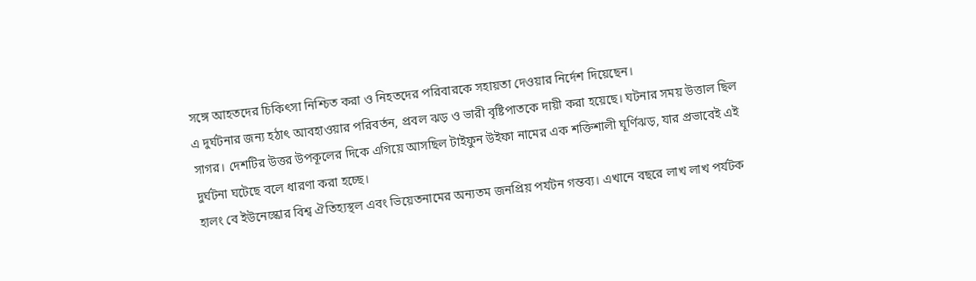সঙ্গে আহতদের চিকিৎসা নিশ্চিত করা ও নিহতদের পরিবারকে সহায়তা দেওয়ার নির্দেশ দিয়েছেন।
এ দুর্ঘটনার জন্য হঠাৎ আবহাওয়ার পরিবর্তন, প্রবল ঝড় ও ভারী বৃষ্টিপাতকে দায়ী করা হয়েছে। ঘটনার সময় উত্তাল ছিল সাগর। দেশটির উত্তর উপকূলের দিকে এগিয়ে আসছিল টাইফুন উইফা নামের এক শক্তিশালী ঘূর্ণিঝড়, যার প্রভাবেই এই দুর্ঘটনা ঘটেছে বলে ধারণা করা হচ্ছে।
হালং বে ইউনেস্কোর বিশ্ব ঐতিহ্যস্থল এবং ভিয়েতনামের অন্যতম জনপ্রিয় পর্যটন গন্তব্য। এখানে বছরে লাখ লাখ পর্যটক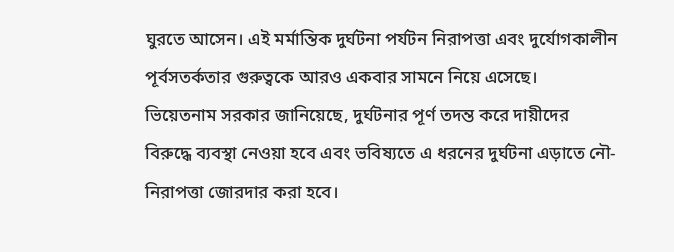ঘুরতে আসেন। এই মর্মান্তিক দুর্ঘটনা পর্যটন নিরাপত্তা এবং দুর্যোগকালীন পূর্বসতর্কতার গুরুত্বকে আরও একবার সামনে নিয়ে এসেছে।
ভিয়েতনাম সরকার জানিয়েছে, দুর্ঘটনার পূর্ণ তদন্ত করে দায়ীদের বিরুদ্ধে ব্যবস্থা নেওয়া হবে এবং ভবিষ্যতে এ ধরনের দুর্ঘটনা এড়াতে নৌ-নিরাপত্তা জোরদার করা হবে।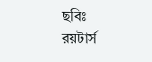ছবিঃ রয়টার্স